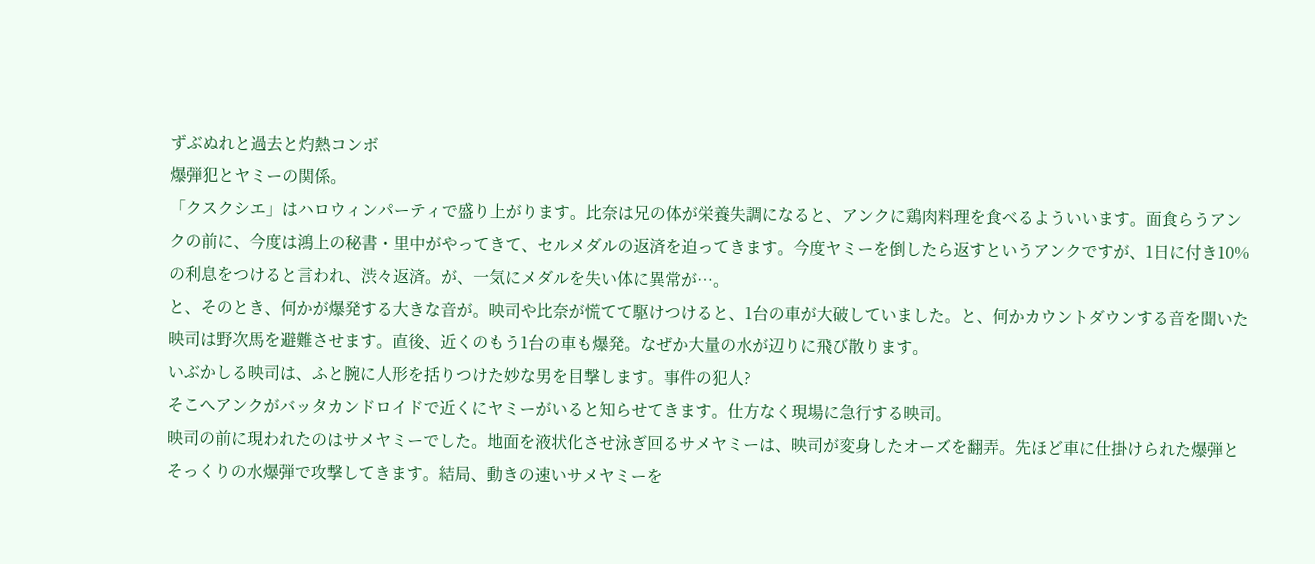ずぶぬれと過去と灼熱コンボ
爆弾犯とヤミーの関係。
「クスクシエ」はハロウィンパーティで盛り上がります。比奈は兄の体が栄養失調になると、アンクに鶏肉料理を食べるよういいます。面食らうアンクの前に、今度は鴻上の秘書・里中がやってきて、セルメダルの返済を迫ってきます。今度ヤミーを倒したら返すというアンクですが、1日に付き10%の利息をつけると言われ、渋々返済。が、一気にメダルを失い体に異常が…。
と、そのとき、何かが爆発する大きな音が。映司や比奈が慌てて駆けつけると、1台の車が大破していました。と、何かカウントダウンする音を聞いた映司は野次馬を避難させます。直後、近くのもう1台の車も爆発。なぜか大量の水が辺りに飛び散ります。
いぶかしる映司は、ふと腕に人形を括りつけた妙な男を目撃します。事件の犯人?
そこへアンクがバッタカンドロイドで近くにヤミーがいると知らせてきます。仕方なく現場に急行する映司。
映司の前に現われたのはサメヤミーでした。地面を液状化させ泳ぎ回るサメヤミーは、映司が変身したオーズを翻弄。先ほど車に仕掛けられた爆弾とそっくりの水爆弾で攻撃してきます。結局、動きの速いサメヤミーを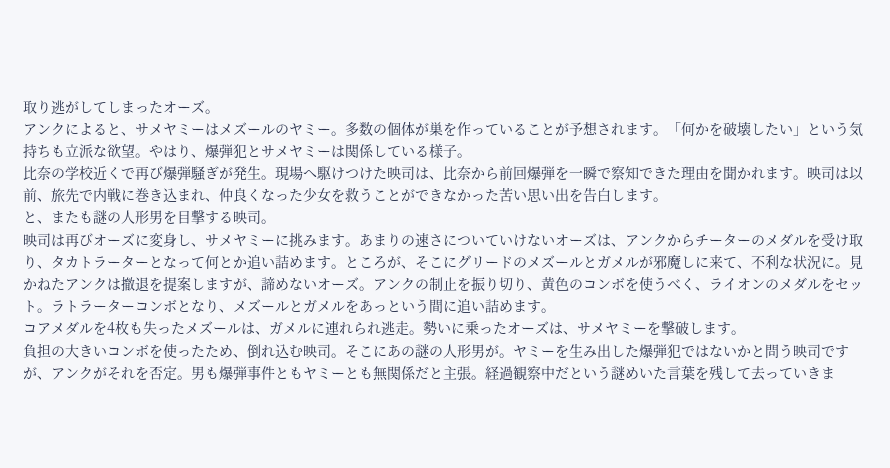取り逃がしてしまったオーズ。
アンクによると、サメヤミーはメズールのヤミー。多数の個体が巣を作っていることが予想されます。「何かを破壊したい」という気持ちも立派な欲望。やはり、爆弾犯とサメヤミーは関係している様子。
比奈の学校近くで再び爆弾騒ぎが発生。現場へ駆けつけた映司は、比奈から前回爆弾を一瞬で察知できた理由を聞かれます。映司は以前、旅先で内戦に巻き込まれ、仲良くなった少女を救うことができなかった苦い思い出を告白します。
と、またも謎の人形男を目撃する映司。
映司は再びオーズに変身し、サメヤミーに挑みます。あまりの速さについていけないオーズは、アンクからチーターのメダルを受け取り、タカトラーターとなって何とか追い詰めます。ところが、そこにグリードのメズールとガメルが邪魔しに来て、不利な状況に。見かねたアンクは撤退を提案しますが、諦めないオーズ。アンクの制止を振り切り、黄色のコンボを使うべく、ライオンのメダルをセット。ラトラーターコンボとなり、メズールとガメルをあっという間に追い詰めます。
コアメダルを4枚も失ったメズールは、ガメルに連れられ逃走。勢いに乗ったオーズは、サメヤミーを撃破します。
負担の大きいコンボを使ったため、倒れ込む映司。そこにあの謎の人形男が。ヤミーを生み出した爆弾犯ではないかと問う映司ですが、アンクがそれを否定。男も爆弾事件ともヤミーとも無関係だと主張。経過観察中だという謎めいた言葉を残して去っていきま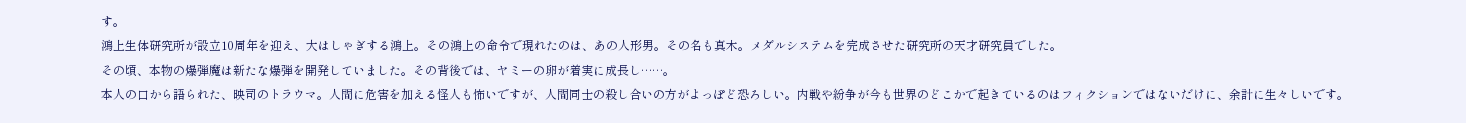す。
鴻上生体研究所が設立10周年を迎え、大はしゃぎする鴻上。その鴻上の命令で現れたのは、あの人形男。その名も真木。メダルシステムを完成させた研究所の天才研究員でした。
その頃、本物の爆弾魔は新たな爆弾を開発していました。その背後では、ヤミーの卵が着実に成長し……。
本人の口から語られた、映司のトラウマ。人間に危害を加える怪人も怖いですが、人間同士の殺し合いの方がよっぽど恐ろしい。内戦や紛争が今も世界のどこかで起きているのはフィクションではないだけに、余計に生々しいです。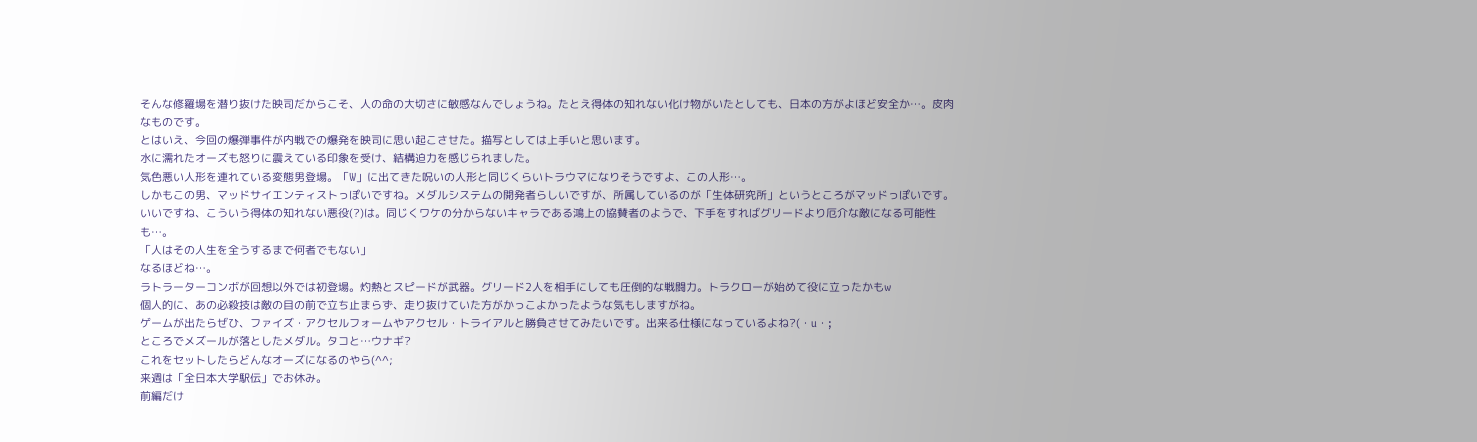そんな修羅場を潜り抜けた映司だからこそ、人の命の大切さに敏感なんでしょうね。たとえ得体の知れない化け物がいたとしても、日本の方がよほど安全か…。皮肉なものです。
とはいえ、今回の爆弾事件が内戦での爆発を映司に思い起こさせた。描写としては上手いと思います。
水に濡れたオーズも怒りに震えている印象を受け、結構迫力を感じられました。
気色悪い人形を連れている変態男登場。「W」に出てきた呪いの人形と同じくらいトラウマになりそうですよ、この人形…。
しかもこの男、マッドサイエンティストっぽいですね。メダルシステムの開発者らしいですが、所属しているのが「生体研究所」というところがマッドっぽいです。いいですね、こういう得体の知れない悪役(?)は。同じくワケの分からないキャラである鴻上の協賛者のようで、下手をすればグリードより厄介な敵になる可能性も…。
「人はその人生を全うするまで何者でもない」
なるほどね…。
ラトラーターコンボが回想以外では初登場。灼熱とスピードが武器。グリード2人を相手にしても圧倒的な戦闘力。トラクローが始めて役に立ったかもw
個人的に、あの必殺技は敵の目の前で立ち止まらず、走り抜けていた方がかっこよかったような気もしますがね。
ゲームが出たらぜひ、ファイズ・アクセルフォームやアクセル・トライアルと勝負させてみたいです。出来る仕様になっているよね?(・u・;
ところでメズールが落としたメダル。タコと…ウナギ?
これをセットしたらどんなオーズになるのやら(^^;
来週は「全日本大学駅伝」でお休み。
前編だけ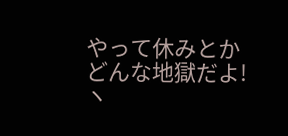やって休みとかどんな地獄だよ!ヽ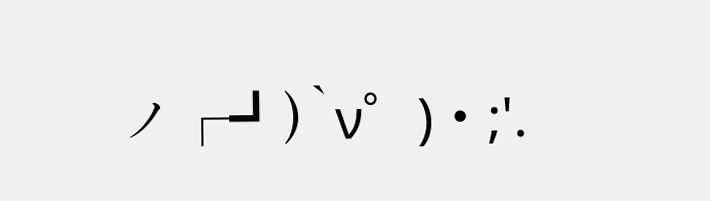ノ┌┛)`ν゜)・;'.